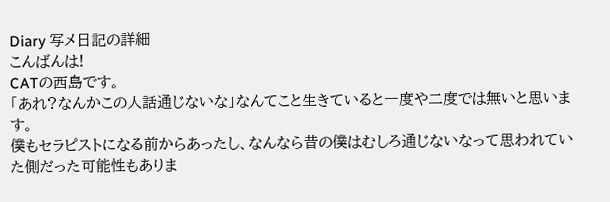Diary 写メ日記の詳細
こんばんは!
CATの西島です。
「あれ?なんかこの人話通じないな」なんてこと生きていると一度や二度では無いと思います。
僕もセラピストになる前からあったし、なんなら昔の僕はむしろ通じないなって思われていた側だった可能性もありま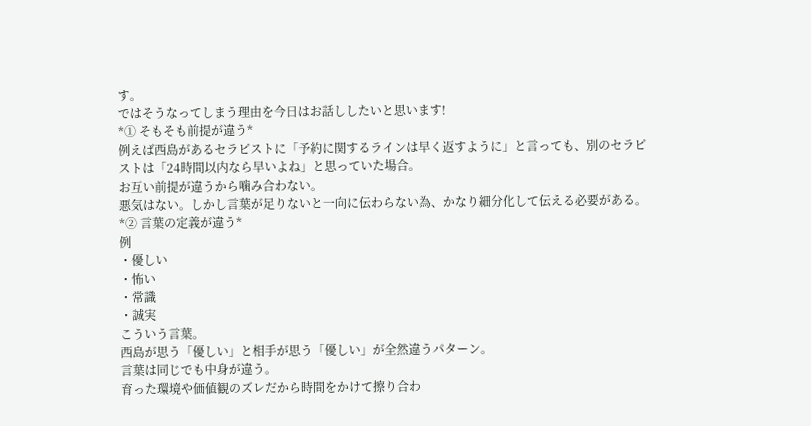す。
ではそうなってしまう理由を今日はお話ししたいと思います!
*① そもそも前提が違う*
例えば西島があるセラピストに「予約に関するラインは早く返すように」と言っても、別のセラピストは「24時間以内なら早いよね」と思っていた場合。
お互い前提が違うから噛み合わない。
悪気はない。しかし言葉が足りないと一向に伝わらない為、かなり細分化して伝える必要がある。
*② 言葉の定義が違う*
例
・優しい
・怖い
・常識
・誠実
こういう言葉。
西島が思う「優しい」と相手が思う「優しい」が全然違うパターン。
言葉は同じでも中身が違う。
育った環境や価値観のズレだから時間をかけて擦り合わ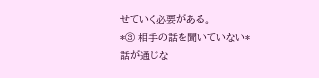せていく必要がある。
*③ 相手の話を聞いていない*
話が通じな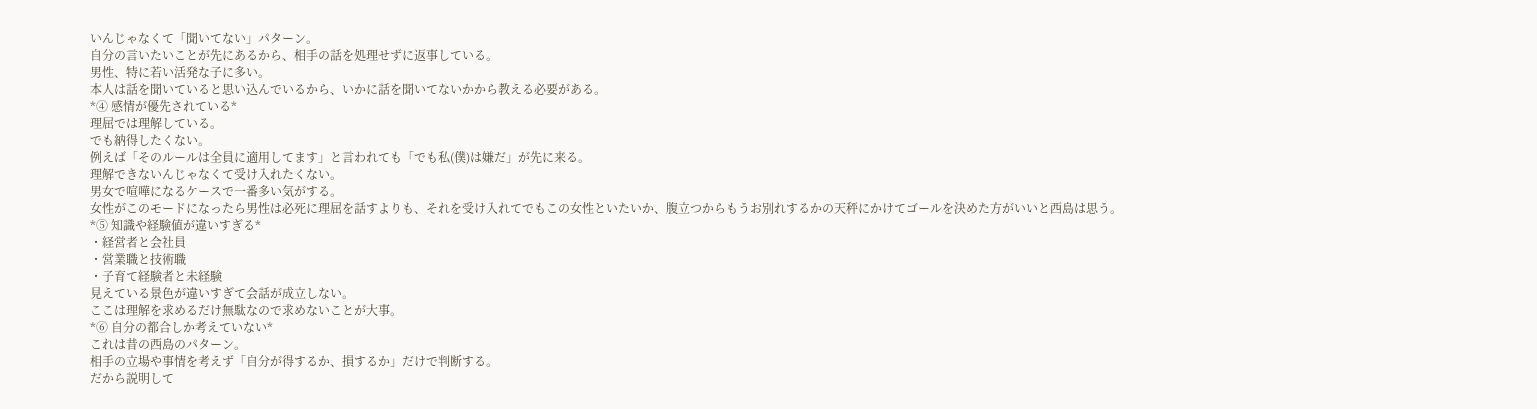いんじゃなくて「聞いてない」パターン。
自分の言いたいことが先にあるから、相手の話を処理せずに返事している。
男性、特に若い活発な子に多い。
本人は話を聞いていると思い込んでいるから、いかに話を聞いてないかから教える必要がある。
*④ 感情が優先されている*
理屈では理解している。
でも納得したくない。
例えば「そのルールは全員に適用してます」と言われても「でも私(僕)は嫌だ」が先に来る。
理解できないんじゃなくて受け入れたくない。
男女で喧嘩になるケースで一番多い気がする。
女性がこのモードになったら男性は必死に理屈を話すよりも、それを受け入れてでもこの女性といたいか、腹立つからもうお別れするかの天秤にかけてゴールを決めた方がいいと西島は思う。
*⑤ 知識や経験値が違いすぎる*
・経営者と会社員
・営業職と技術職
・子育て経験者と未経験
見えている景色が違いすぎて会話が成立しない。
ここは理解を求めるだけ無駄なので求めないことが大事。
*⑥ 自分の都合しか考えていない*
これは昔の西島のパターン。
相手の立場や事情を考えず「自分が得するか、損するか」だけで判断する。
だから説明して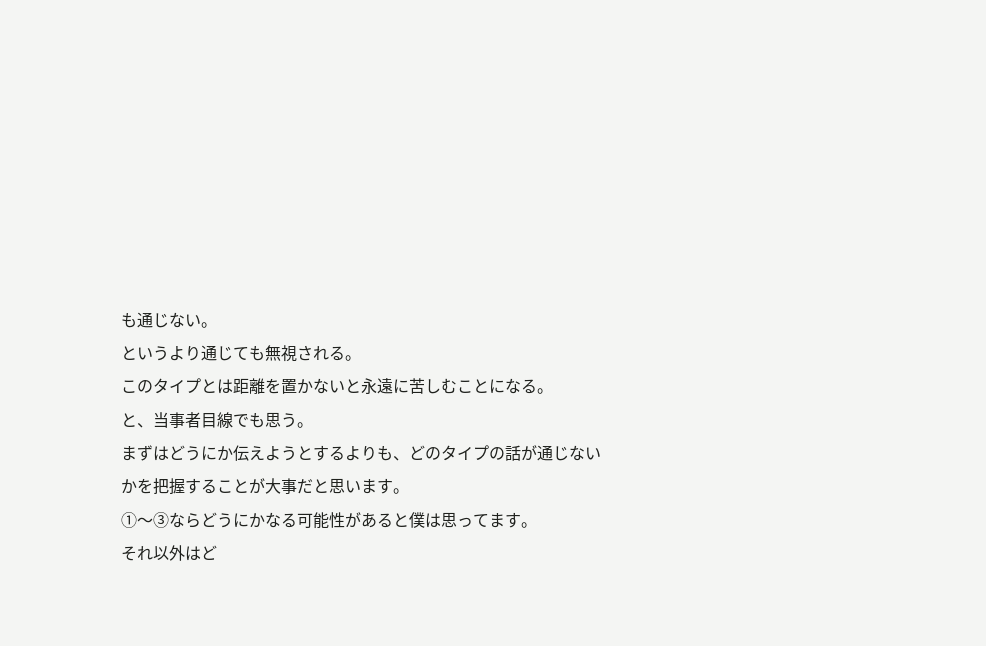も通じない。
というより通じても無視される。
このタイプとは距離を置かないと永遠に苦しむことになる。
と、当事者目線でも思う。
まずはどうにか伝えようとするよりも、どのタイプの話が通じないかを把握することが大事だと思います。
①〜③ならどうにかなる可能性があると僕は思ってます。
それ以外はど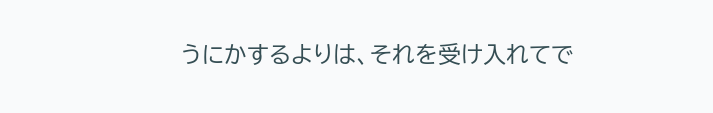うにかするよりは、それを受け入れてで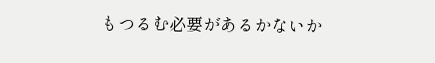もつるむ必要があるかないか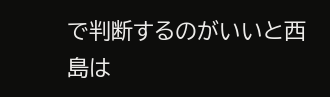で判断するのがいいと西島は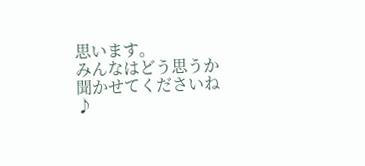思います。
みんなはどう思うか聞かせてくださいね♪